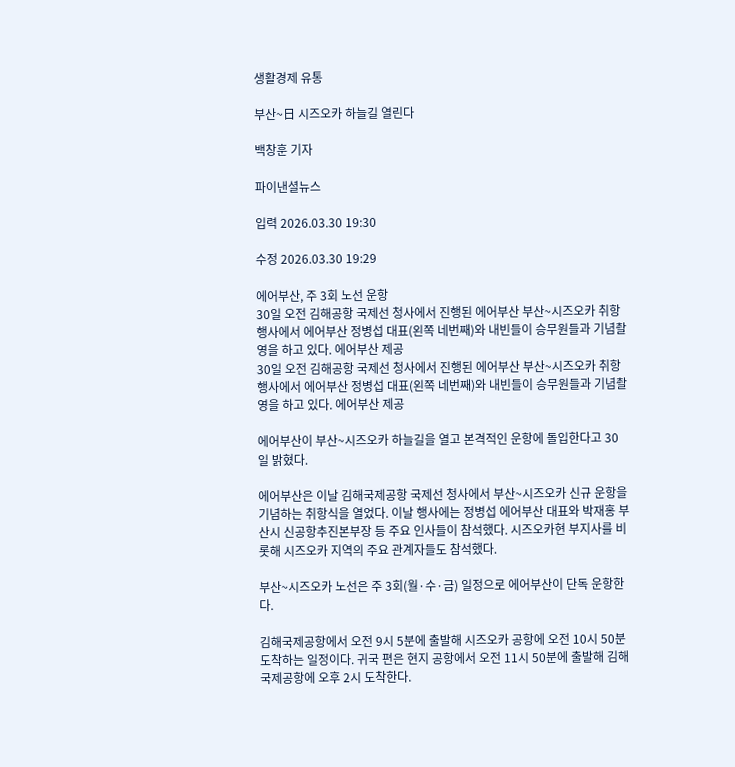생활경제 유통

부산~日 시즈오카 하늘길 열린다

백창훈 기자

파이낸셜뉴스

입력 2026.03.30 19:30

수정 2026.03.30 19:29

에어부산, 주 3회 노선 운항
30일 오전 김해공항 국제선 청사에서 진행된 에어부산 부산~시즈오카 취항 행사에서 에어부산 정병섭 대표(왼쪽 네번째)와 내빈들이 승무원들과 기념촬영을 하고 있다. 에어부산 제공
30일 오전 김해공항 국제선 청사에서 진행된 에어부산 부산~시즈오카 취항 행사에서 에어부산 정병섭 대표(왼쪽 네번째)와 내빈들이 승무원들과 기념촬영을 하고 있다. 에어부산 제공

에어부산이 부산~시즈오카 하늘길을 열고 본격적인 운항에 돌입한다고 30일 밝혔다.

에어부산은 이날 김해국제공항 국제선 청사에서 부산~시즈오카 신규 운항을 기념하는 취항식을 열었다. 이날 행사에는 정병섭 에어부산 대표와 박재홍 부산시 신공항추진본부장 등 주요 인사들이 참석했다. 시즈오카현 부지사를 비롯해 시즈오카 지역의 주요 관계자들도 참석했다.

부산~시즈오카 노선은 주 3회(월·수·금) 일정으로 에어부산이 단독 운항한다.

김해국제공항에서 오전 9시 5분에 출발해 시즈오카 공항에 오전 10시 50분 도착하는 일정이다. 귀국 편은 현지 공항에서 오전 11시 50분에 출발해 김해국제공항에 오후 2시 도착한다.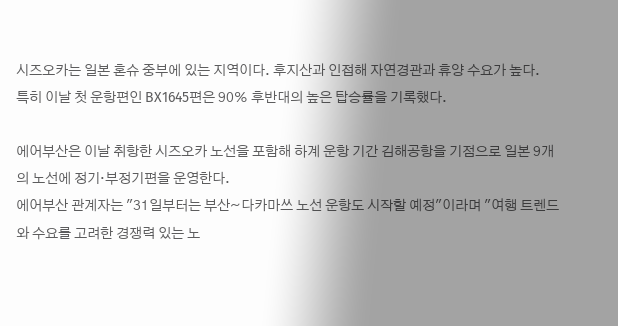시즈오카는 일본 혼슈 중부에 있는 지역이다. 후지산과 인접해 자연경관과 휴양 수요가 높다.
특히 이날 첫 운항편인 BX1645편은 90% 후반대의 높은 탑승률을 기록했다.

에어부산은 이날 취항한 시즈오카 노선을 포함해 하계 운항 기간 김해공항을 기점으로 일본 9개의 노선에 정기·부정기편을 운영한다.
에어부산 관계자는 "31일부터는 부산~다카마쓰 노선 운항도 시작할 예정"이라며 "여행 트렌드와 수요를 고려한 경쟁력 있는 노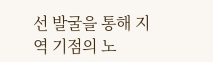선 발굴을 통해 지역 기점의 노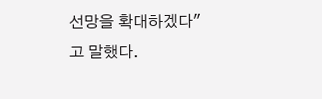선망을 확대하겠다"고 말했다.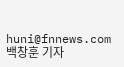huni@fnnews.com 백창훈 기자